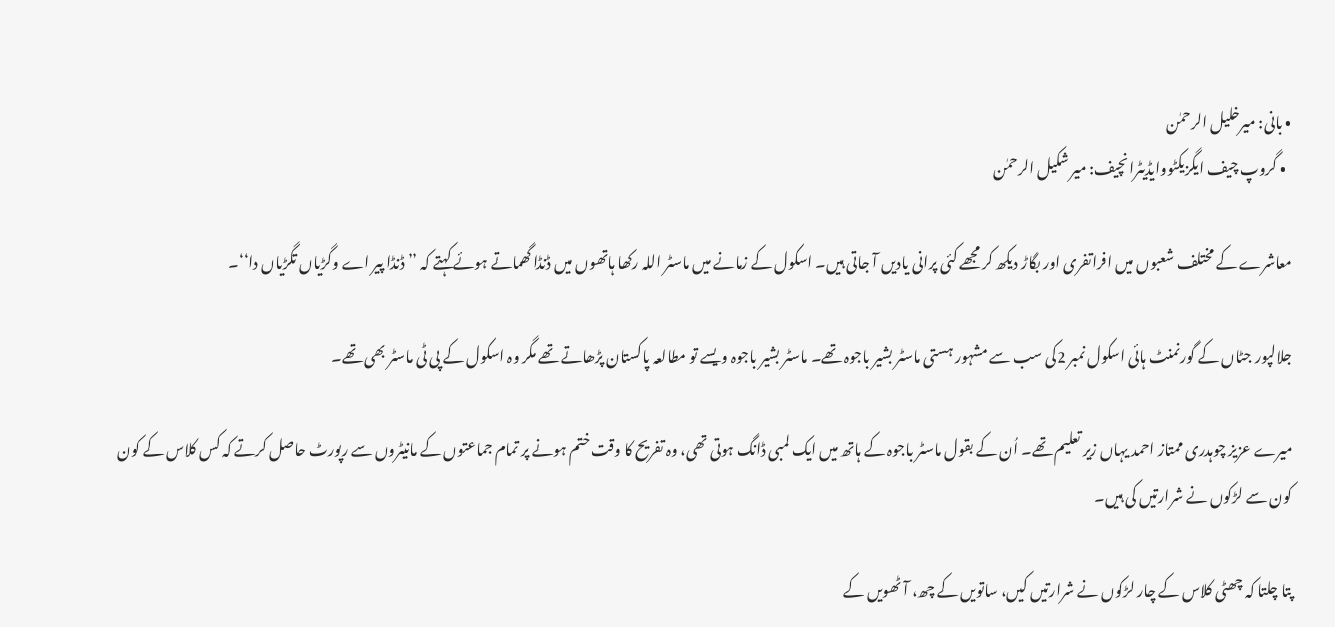• بانی: میرخلیل الرحمٰن
  • گروپ چیف ایگزیکٹووایڈیٹرانچیف: میر شکیل الرحمٰن

معاشرے کے مختلف شعبوں میں افراتفری اور بگاڑ دیکھ کر مجھے کئی پرانی یادیں آ جاتی ہیں۔ اسکول کے زمانے میں ماسٹر اللہ رکھا ہاتھوں میں ڈنڈا گھماتے ہوئے کہتے کہ ’’ڈنڈا پیر اے وگڑیاں تگڑیاں دا‘‘۔

جلالپور جٹاں کے گورنمنٹ ہائی اسکول نمبر 2کی سب سے مشہور ہستی ماسٹر بشیر باجوہ تھے۔ ماسٹر بشیر باجوہ ویسے تو مطالعہ پاکستان پڑھاتے تھے مگر وہ اسکول کے پی ٹی ماسٹر بھی تھے۔

میرے عزیز چوہدری ممتاز احمد یہاں زیر تعلیم تھے۔ اُن کے بقول ماسٹر باجوہ کے ہاتھ میں ایک لمبی ڈانگ ہوتی تھی، وہ تفریح کا وقت ختم ہونے پر تمام جماعتوں کے مانیٹروں سے رپورٹ حاصل کرتے کہ کس کلاس کے کون کون سے لڑکوں نے شرارتیں کی ہیں۔

پتا چلتا کہ چھٹی کلاس کے چار لڑکوں نے شرارتیں کیں، ساتویں کے چھ، آٹھویں کے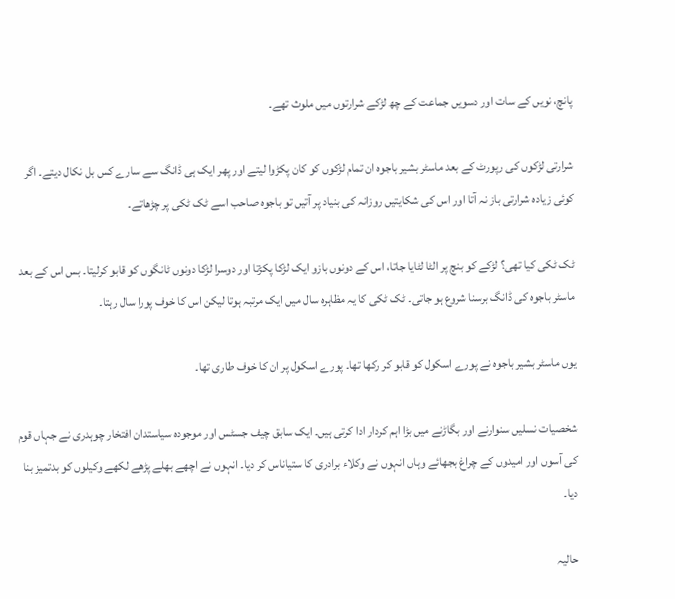پانچ، نویں کے سات اور دسویں جماعت کے چھ لڑکے شرارتوں میں ملوث تھے۔

شرارتی لڑکوں کی رپورٹ کے بعد ماسٹر بشیر باجوہ ان تمام لڑکوں کو کان پکڑوا لیتے اور پھر ایک ہی ڈانگ سے سارے کس بل نکال دیتے۔ اگر کوئی زیادہ شرارتی باز نہ آتا اور اس کی شکایتیں روزانہ کی بنیاد پر آتیں تو باجوہ صاحب اسے ٹک ٹکی پر چڑھاتے۔

ٹک ٹکی کیا تھی؟ لڑکے کو بنچ پر الٹا لٹایا جاتا، اس کے دونوں بازو ایک لڑکا پکڑتا اور دوسرا لڑکا دونوں ٹانگوں کو قابو کرلیتا۔ بس اس کے بعد ماسٹر باجوہ کی ڈانگ برسنا شروع ہو جاتی۔ ٹک ٹکی کا یہ مظاہرہ سال میں ایک مرتبہ ہوتا لیکن اس کا خوف پورا سال رہتا۔

یوں ماسٹر بشیر باجوہ نے پورے اسکول کو قابو کر رکھا تھا۔ پورے اسکول پر ان کا خوف طاری تھا۔

شخصیات نسلیں سنوارنے اور بگاڑنے میں بڑا اہم کردار ادا کرتی ہیں۔ ایک سابق چیف جسٹس اور موجودہ سیاستدان افتخار چوہدری نے جہاں قوم کی آسوں اور امیدوں کے چراغ بجھائے وہاں انہوں نے وکلاء برادری کا ستیاناس کر دیا۔ انہوں نے اچھے بھلے پڑھے لکھے وکیلوں کو بدتمیز بنا دیا۔

حالیہ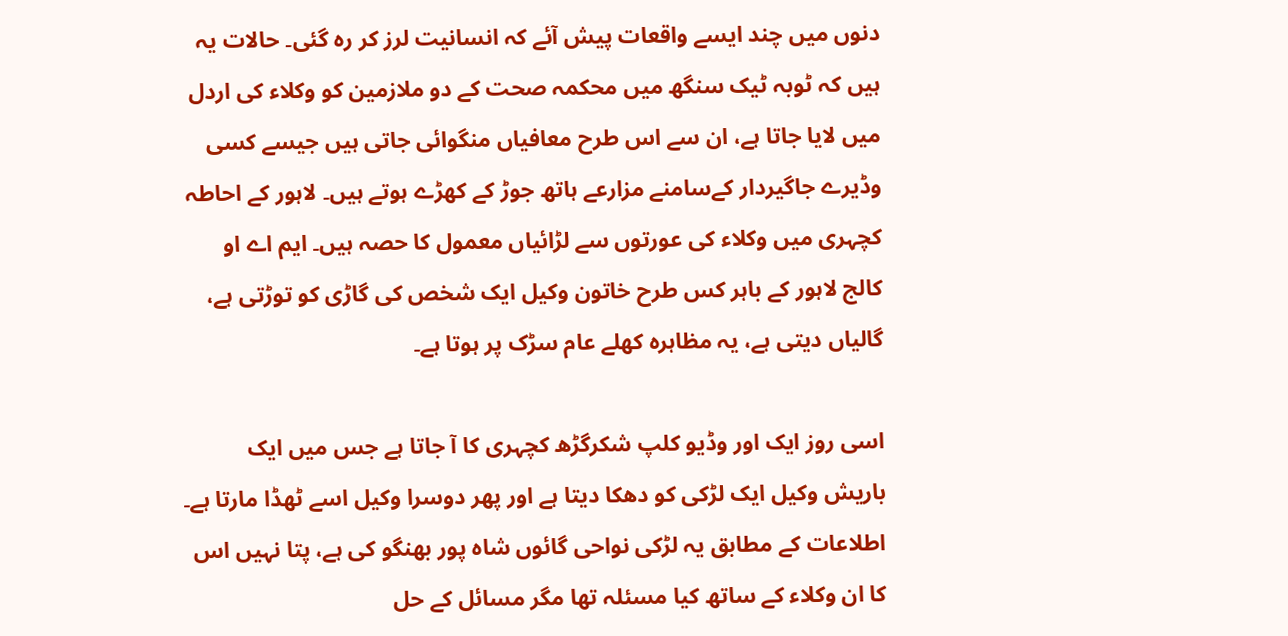دنوں میں چند ایسے واقعات پیش آئے کہ انسانیت لرز کر رہ گئی۔ حالات یہ ہیں کہ ٹوبہ ٹیک سنگھ میں محکمہ صحت کے دو ملازمین کو وکلاء کی اردل میں لایا جاتا ہے، ان سے اس طرح معافیاں منگوائی جاتی ہیں جیسے کسی وڈیرے جاگیردار کےسامنے مزارعے ہاتھ جوڑ کے کھڑے ہوتے ہیں۔ لاہور کے احاطہ کچہری میں وکلاء کی عورتوں سے لڑائیاں معمول کا حصہ ہیں۔ ایم اے او کالج لاہور کے باہر کس طرح خاتون وکیل ایک شخص کی گاڑی کو توڑتی ہے، گالیاں دیتی ہے، یہ مظاہرہ کھلے عام سڑک پر ہوتا ہے۔

اسی روز ایک اور وڈیو کلپ شکرگڑھ کچہری کا آ جاتا ہے جس میں ایک باریش وکیل ایک لڑکی کو دھکا دیتا ہے اور پھر دوسرا وکیل اسے ٹھڈا مارتا ہے۔ اطلاعات کے مطابق یہ لڑکی نواحی گائوں شاہ پور بھنگو کی ہے، پتا نہیں اس کا ان وکلاء کے ساتھ کیا مسئلہ تھا مگر مسائل کے حل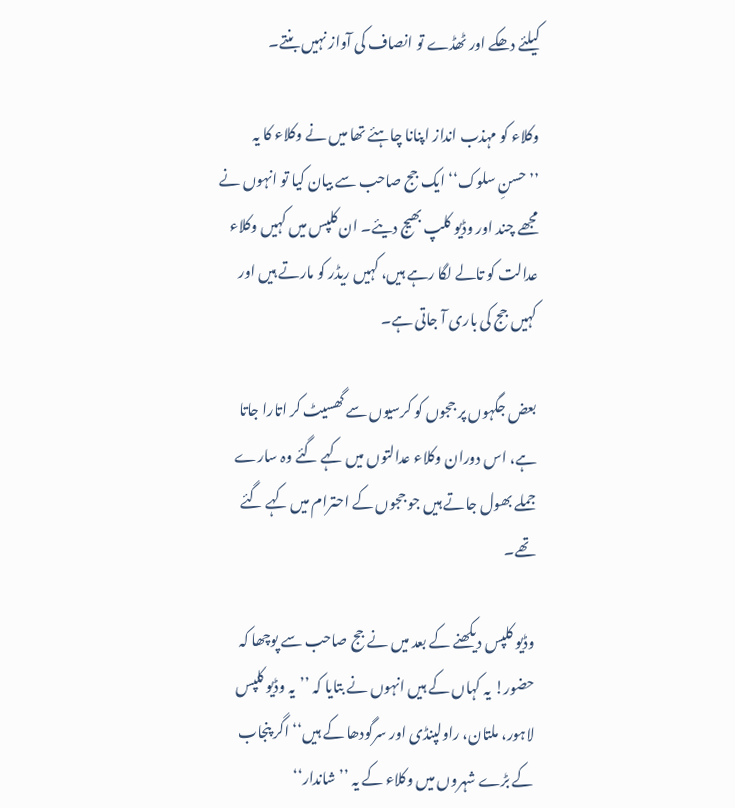کیلئے دھکے اور ٹھڈے تو انصاف کی آواز نہیں بنتے۔

وکلاء کو مہذب انداز اپنانا چاہئے تھا میں نے وکلاء کا یہ ’’حسنِ سلوک‘‘ ایک جج صاحب سے بیان کیا تو انہوں نے مجھے چند اور وڈیو کلپ بھیج دیئے۔ ان کلپس میں کہیں وکلاء عدالت کو تالے لگا رہے ہیں، کہیں ریڈر کو مارتے ہیں اور کہیں جج کی باری آ جاتی ہے۔

بعض جگہوں پر ججوں کو کرسیوں سے گھسیٹ کر اتارا جاتا ہے، اس دوران وکلاء عدالتوں میں کہے گئے وہ سارے جملے بھول جاتے ہیں جو ججوں کے احترام میں کہے گئے تھے۔

وڈیو کلپس دیکھنے کے بعد میں نے جج صاحب سے پوچھا کہ حضور! یہ کہاں کے ہیں انہوں نے بتایا کہ ’’یہ وڈیو کلپس لاہور، ملتان، راولپنڈی اور سرگودھا کے ہیں‘‘ اگر پنجاب کے بڑے شہروں میں وکلاء کے یہ ’’شاندار‘‘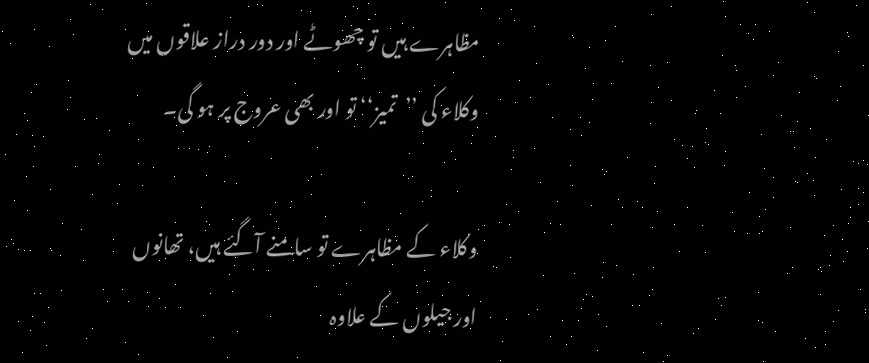مظاہرے ہیں تو چھوٹے اور دور دراز علاقوں میں وکلاء کی ’’تمیز‘‘ تو اور بھی عروج پر ہو گی۔

وکلاء کے مظاہرے تو سامنے آگئے ہیں، تھانوں اور جیلوں کے علاوہ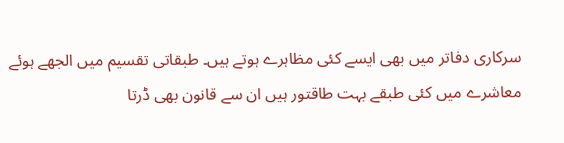سرکاری دفاتر میں بھی ایسے کئی مظاہرے ہوتے ہیں۔ طبقاتی تقسیم میں الجھے ہوئے معاشرے میں کئی طبقے بہت طاقتور ہیں ان سے قانون بھی ڈرتا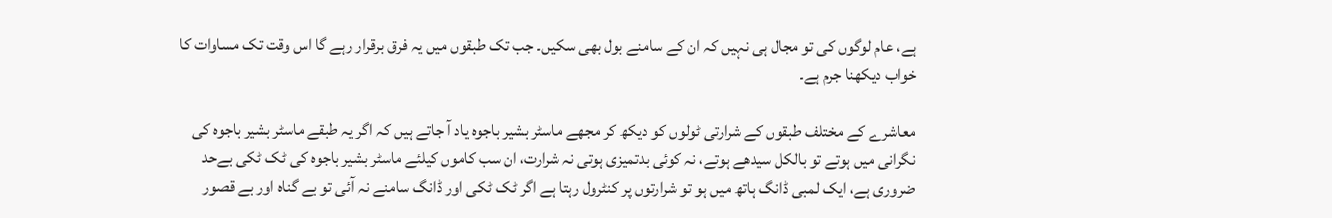ہے، عام لوگوں کی تو مجال ہی نہیں کہ ان کے سامنے بول بھی سکیں۔ جب تک طبقوں میں یہ فرق برقرار رہے گا اس وقت تک مساوات کا خواب دیکھنا جرم ہے۔

معاشرے کے مختلف طبقوں کے شرارتی ٹولوں کو دیکھ کر مجھے ماسٹر بشیر باجوہ یاد آ جاتے ہیں کہ اگر یہ طبقے ماسٹر بشیر باجوہ کی نگرانی میں ہوتے تو بالکل سیدھے ہوتے، نہ کوئی بدتمیزی ہوتی نہ شرارت، ان سب کاموں کیلئے ماسٹر بشیر باجوہ کی ٹک ٹکی بےحد ضروری ہے، ایک لمبی ڈانگ ہاتھ میں ہو تو شرارتوں پر کنٹرول رہتا ہے اگر ٹک ٹکی اور ڈانگ سامنے نہ آئی تو بے گناہ اور بے قصور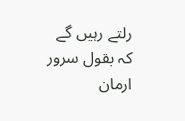رلتے رہیں گے کہ بقول سرور ارمان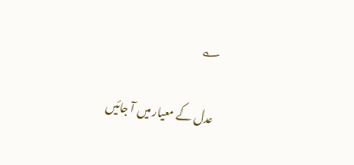؎

عدل کے معیار میں آ جائیں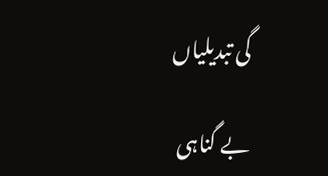گی تبدیلیاں

بے گناہی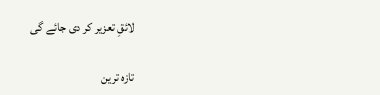لائقِ تعزیر کر دی جائے گی

تازہ ترین